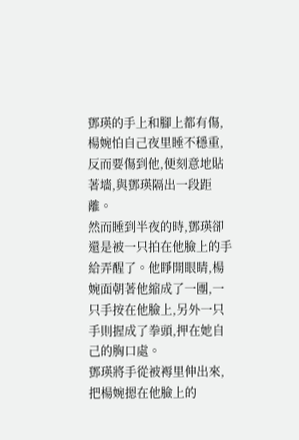鄧瑛的手上和腳上都有傷,楊婉怕自己夜里睡不穩重,反而要傷到他,便刻意地貼著墻,與鄧瑛隔出一段距離。
然而睡到半夜的時,鄧瑛卻還是被一只拍在他臉上的手給弄醒了。他睜開眼睛,楊婉面朝著他縮成了一團,一只手按在他臉上,另外一只手則握成了拳頭,押在她自己的胸口處。
鄧瑛將手從被褥里伸出來,把楊婉摁在他臉上的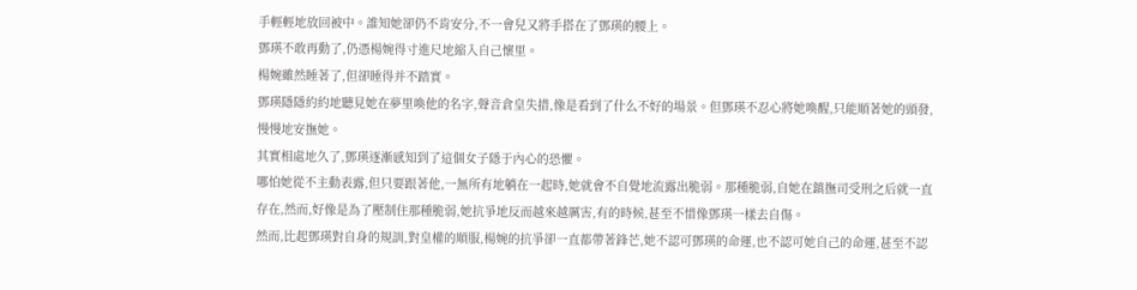手輕輕地放回被中。誰知她卻仍不肯安分,不一會兒又將手搭在了鄧瑛的腰上。
鄧瑛不敢再動了,仍憑楊婉得寸進尺地縮入自己懷里。
楊婉雖然睡著了,但卻睡得并不踏實。
鄧瑛隱隱約約地聽見她在夢里喚他的名字,聲音倉皇失措,像是看到了什么不好的場景。但鄧瑛不忍心將她喚醒,只能順著她的頭發,慢慢地安撫她。
其實相處地久了,鄧瑛逐漸感知到了這個女子隱于內心的恐懼。
哪怕她從不主動表露,但只要跟著他,一無所有地躺在一起時,她就會不自覺地流露出脆弱。那種脆弱,自她在鎮撫司受刑之后就一直存在,然而,好像是為了壓制住那種脆弱,她抗爭地反而越來越厲害,有的時候,甚至不惜像鄧瑛一樣去自傷。
然而,比起鄧瑛對自身的規訓,對皇權的順服,楊婉的抗爭卻一直都帶著鋒芒,她不認可鄧瑛的命運,也不認可她自己的命運,甚至不認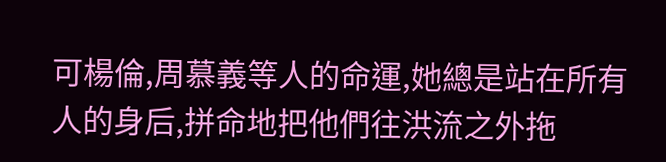可楊倫,周慕義等人的命運,她總是站在所有人的身后,拼命地把他們往洪流之外拖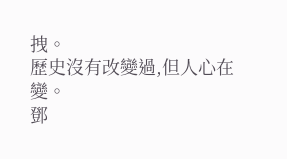拽。
歷史沒有改變過,但人心在變。
鄧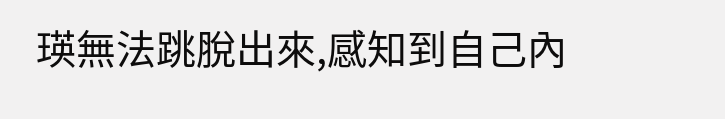瑛無法跳脫出來,感知到自己內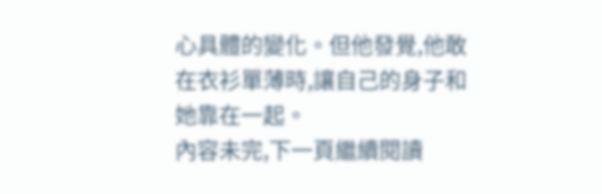心具體的變化。但他發覺,他敢在衣衫單薄時,讓自己的身子和她靠在一起。
內容未完,下一頁繼續閱讀